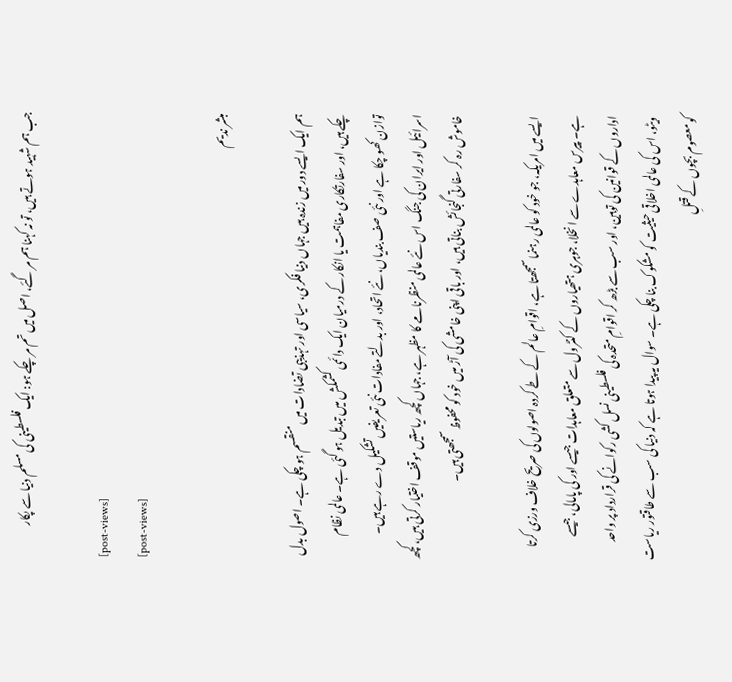جب ہم شہید ہوتے ہیں، تو نہ کہنا ہم مر گئے، اصل میں تم مر چکے ہو: ایک فلسطینی کی مسلم دنیا سے پکار

[post-views]
[post-views]

مبشر ندیم

ہم ایک ایسے دور میں زندہ ہیں جہاں دنیا فکری، سیاسی اور تہذیبی تضادات میں منقسم ہو چکی ہے۔ اصول بدل چکے ہیں، اور سفارتکاری مفاہمت یا انکار کے درمیان ایک دائمی کشمکش میں تبدیل ہو گئی ہے۔ عالمی نظام توازن کھو چکا ہے اور نئی صف بندیاں، نئے اتحاد، اور بدلتے مفادات نئی تعریفیں تشکیل دے رہے ہیں۔ اسرائیل اور ایران کی جنگ اس نئے عالمی منظرنامے کا مظہر ہے، جہاں کچھ ریاستیں موقف اختیار کرتی ہیں، کچھ خاموش رہ کر سفارتی گنجائش بناتی ہیں، اور باقی اپنی خامشی کی آڑ میں خود کو محفوظ سمجھتی ہیں۔

ایسے میں امریکہ، جو خود کو عالمی رہنما سمجھتا ہے، اقوامِ عالم کے طے کردہ اصولوں کی صریح خلاف ورزی کرتا ہے۔ پیرس معاہدے سے انخلا، جوہری ہتھیاروں کے کنٹرول سے متعلق معاہدات جیسے اور کی پامالی، جیسے اداروں کے قوانین کی توہین، اور سب سے بڑھ کر اقوامِ متحدہ کی فلسطینی نسل کشی رکوانے کی قرارداد پر واحد ویٹو، اس کی عالمی اخلاقی حیثیت کو مشکوک بنا چکی ہے۔ سوال یہ پیدا ہوتا ہے کہ دنیا کی سب سے طاقتور ریاست کو معصوم بچوں کے قتلِ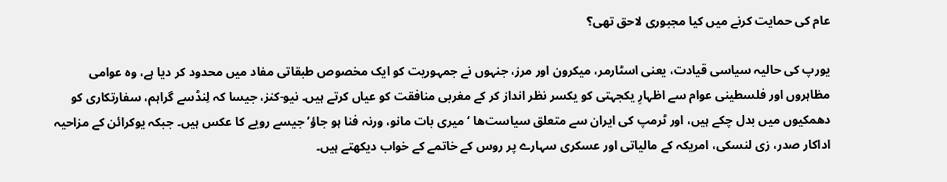عام کی حمایت کرنے میں کیا مجبوری لاحق تھی؟

یورپ کی حالیہ سیاسی قیادت، یعنی اسٹارمر، میکرون اور مرز، جنہوں نے جمہوریت کو ایک مخصوص طبقاتی مفاد میں محدود کر دیا ہے، وہ عوامی مظاہروں اور فلسطینی عوام سے اظہارِ یکجہتی کو یکسر نظر انداز کر کے مغربی منافقت کو عیاں کرتے ہیں۔ نیو-کنز، جیسا کہ لِنڈسے گراہم، سفارتکاری کو دھمکیوں میں بدل چکے ہیں، اور ٹرمپ کی ایران سے متعلق سیاست‌ها ‘میری بات مانو، ورنہ فنا ہو جاؤ’ جیسے رویے کا عکس ہیں۔ جبکہ یوکرائن کے مزاحیہ اداکار صدر، زی لنسکی، امریکہ کے مالیاتی اور عسکری سہارے پر روس کے خاتمے کے خواب دیکھتے ہیں۔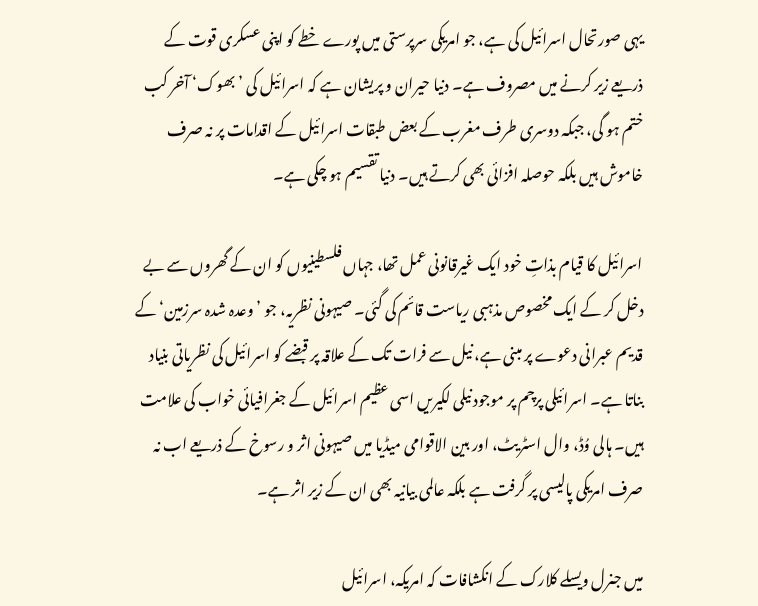یہی صورتحال اسرائیل کی ہے، جو امریکی سرپرستی میں پورے خطے کو اپنی عسکری قوت کے ذریعے زیر کرنے میں مصروف ہے۔ دنیا حیران و پریشان ہے کہ اسرائیل کی ’بھوک‘ آخر کب ختم ہو گی، جبکہ دوسری طرف مغرب کے بعض طبقات اسرائیل کے اقدامات پر نہ صرف خاموش ہیں بلکہ حوصلہ افزائی بھی کرتے ہیں۔ دنیا تقسیم ہو چکی ہے۔

اسرائیل کا قیام بذاتِ خود ایک غیرقانونی عمل تھا، جہاں فلسطینیوں کو ان کے گھروں سے بے دخل کر کے ایک مخصوص مذہبی ریاست قائم کی گئی۔ صیہونی نظریہ، جو ’وعدہ شدہ سرزمین‘ کے قدیم عبرانی دعوے پر مبنی ہے، نیل سے فرات تک کے علاقہ پر قبضے کو اسرائیل کی نظریاتی بنیاد بناتا ہے۔ اسرائیلی پرچم پر موجود نیلی لکیریں اسی عظیم اسرائیل کے جغرافیائی خواب کی علامت ہیں۔ ہالی وُڈ، وال اسٹریٹ، اور بین الاقوامی میڈیا میں صیہونی اثر و رسوخ کے ذریعے اب نہ صرف امریکی پالیسی پر گرفت ہے بلکہ عالمی بیانیہ بھی ان کے زیر اثر ہے۔

میں جنرل ویسلے کلارک کے انکشافات کہ امریکہ، اسرائیل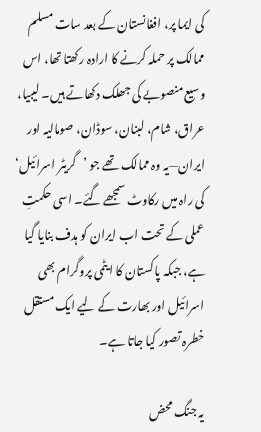کی ایما پر، افغانستان کے بعد سات مسلم ممالک پر حملہ کرنے کا ارادہ رکھتا تھا، اس وسیع منصوبے کی جھلک دکھاتے ہیں۔ لیبیا، عراق، شام، لبنان، سوڈان، صومالیہ اور ایران—یہ وہ ممالک تھے جو ’گریٹر اسرائیل‘ کی راہ میں رکاوٹ سمجھے گئے۔ اسی حکمتِ عملی کے تحت اب ایران کو ہدف بنایا گیا ہے، جبکہ پاکستان کا ایٹمی پروگرام بھی اسرائیل اور بھارت کے لیے ایک مستقل خطرہ تصور کیا جاتا ہے۔

یہ جنگ محض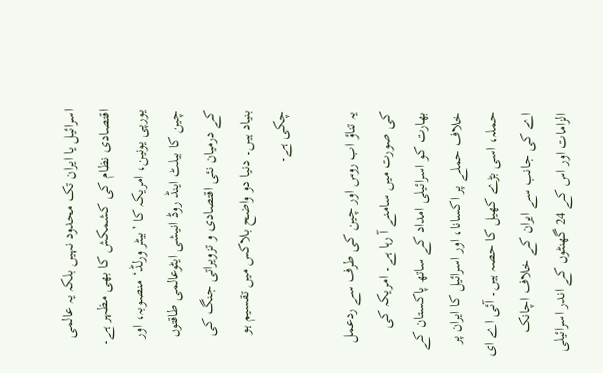اسرائیل یا ایران تک محدود نہیں بلکہ یہ عالمی اقتصادی نظام کی کشمکش کا بھی مظہر ہے۔ یورپی یونین، امریکہ کا ’بیٹر ورلڈ‘ منصوبہ، اور چین کا بیلٹ اینڈ روڈ انیشی ایٹوعالمی طاقتوں کے درمیان نئی اقتصادی و تزویراتی جنگ کی بنیاد ہیں۔ دنیا دو واضح بلاکس میں تقسیم ہو چکی ہے۔

یہ تناؤ اب روس اور چین کی طرف سے ردعمل کی صورت میں سامنے آ رہا ہے۔ امریکہ کی بھارت کو اسرائیلی امداد کے ساتھ پاکستان کے خلاف حملے پر اکسانا، اور اسرائیل کا ایران پر حملہ، اسی بڑے کھیل کا حصہ ہیں۔ آئی اے ای اے کی جانب سے ایران کے خلاف اچانک الزامات اور اس کے 24 گھنٹوں کے اندر اسرائیلی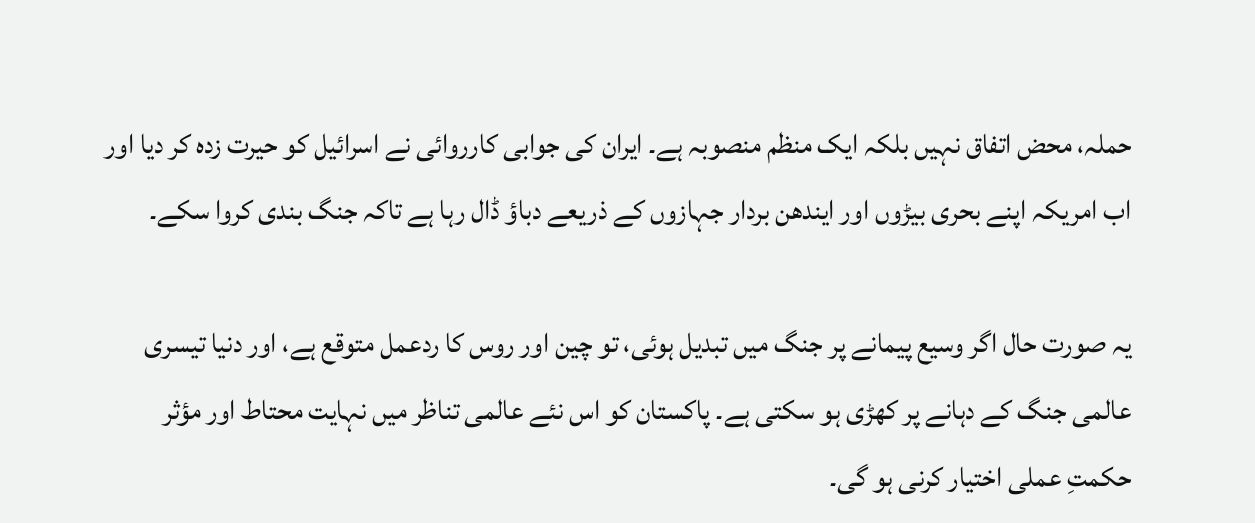حملہ، محض اتفاق نہیں بلکہ ایک منظم منصوبہ ہے۔ ایران کی جوابی کارروائی نے اسرائیل کو حیرت زدہ کر دیا اور اب امریکہ اپنے بحری بیڑوں اور ایندھن بردار جہازوں کے ذریعے دباؤ ڈال رہا ہے تاکہ جنگ بندی کروا سکے۔

یہ صورت حال اگر وسیع پیمانے پر جنگ میں تبدیل ہوئی، تو چین اور روس کا ردعمل متوقع ہے، اور دنیا تیسری عالمی جنگ کے دہانے پر کھڑی ہو سکتی ہے۔ پاکستان کو اس نئے عالمی تناظر میں نہایت محتاط اور مؤثر حکمتِ عملی اختیار کرنی ہو گی۔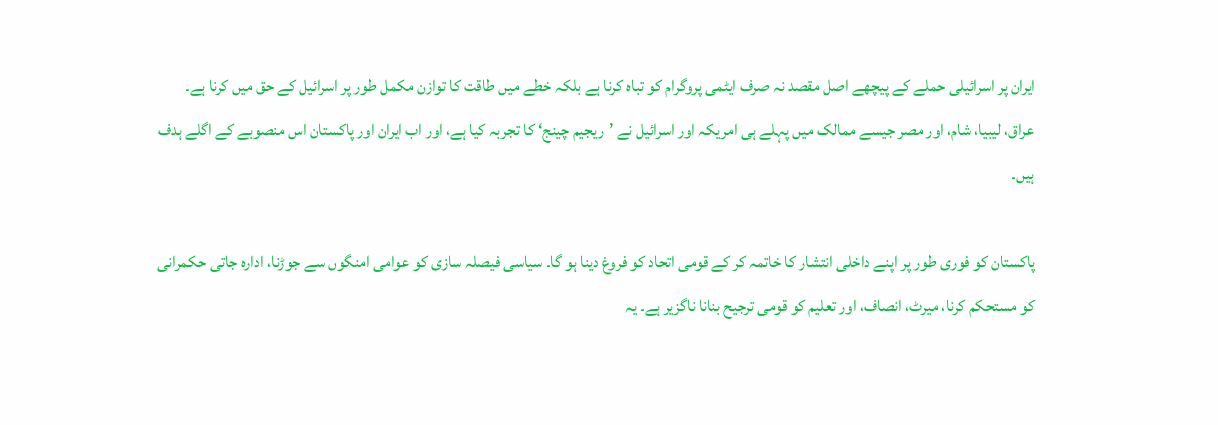ایران پر اسرائیلی حملے کے پیچھے اصل مقصد نہ صرف ایٹمی پروگرام کو تباہ کرنا ہے بلکہ خطے میں طاقت کا توازن مکمل طور پر اسرائیل کے حق میں کرنا ہے۔ عراق، لیبیا، شام، اور مصر جیسے ممالک میں پہلے ہی امریکہ اور اسرائیل نے ’ریجیم چینج‘ کا تجربہ کیا ہے، اور اب ایران اور پاکستان اس منصوبے کے اگلے ہدف ہیں۔

پاکستان کو فوری طور پر اپنے داخلی انتشار کا خاتمہ کر کے قومی اتحاد کو فروغ دینا ہو گا۔ سیاسی فیصلہ سازی کو عوامی امنگوں سے جوڑنا، ادارہ جاتی حکمرانی کو مستحکم کرنا، میرٹ، انصاف، اور تعلیم کو قومی ترجیح بنانا ناگزیر ہے۔ یہ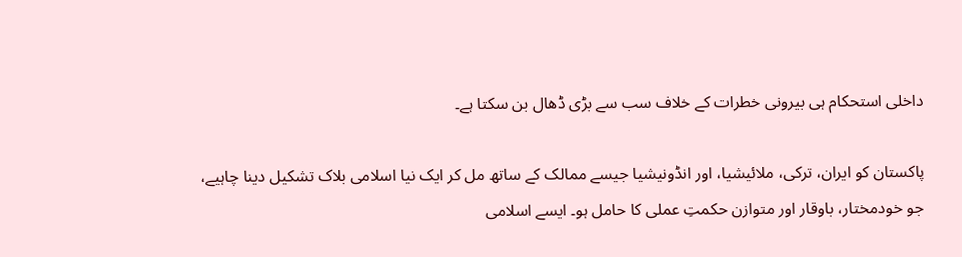داخلی استحکام ہی بیرونی خطرات کے خلاف سب سے بڑی ڈھال بن سکتا ہے۔

پاکستان کو ایران، ترکی، ملائیشیا، اور انڈونیشیا جیسے ممالک کے ساتھ مل کر ایک نیا اسلامی بلاک تشکیل دینا چاہیے، جو خودمختار، باوقار اور متوازن حکمتِ عملی کا حامل ہو۔ ایسے اسلامی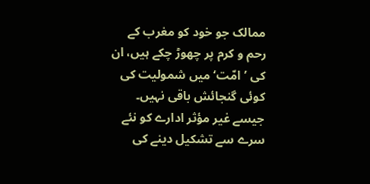ممالک جو خود کو مغرب کے رحم و کرم پر چھوڑ چکے ہیں، ان کی ’امّت‘ میں شمولیت کی کوئی گنجائش باقی نہیں۔ جیسے غیر مؤثر ادارے کو نئے سرے سے تشکیل دینے کی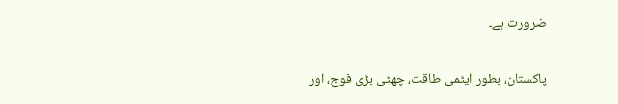ضرورت ہے۔

پاکستان، بطور ایٹمی طاقت، چھٹی بڑی فوج، اور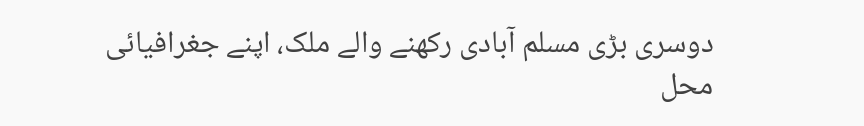دوسری بڑی مسلم آبادی رکھنے والے ملک، اپنے جغرافیائی محل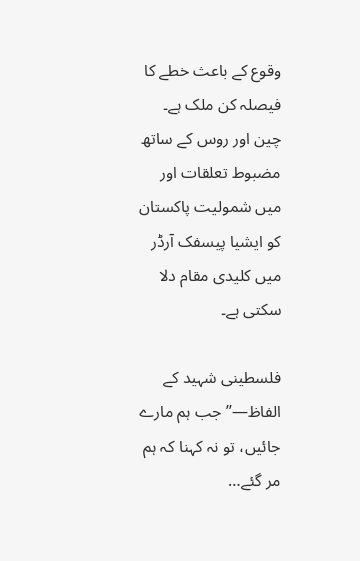وقوع کے باعث خطے کا فیصلہ کن ملک ہے۔ چین اور روس کے ساتھ مضبوط تعلقات اور میں شمولیت پاکستان کو ایشیا پیسفک آرڈر میں کلیدی مقام دلا سکتی ہے۔

فلسطینی شہید کے الفاظ—’’جب ہم مارے جائیں، تو نہ کہنا کہ ہم مر گئے…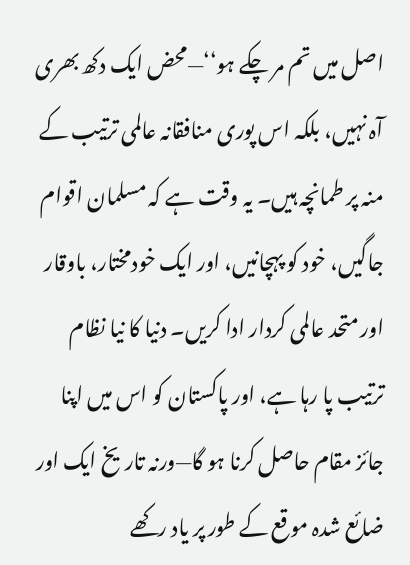اصل میں تم مر چکے ہو‘‘—محض ایک دکھ بھری آہ نہیں، بلکہ اس پوری منافقانہ عالمی ترتیب کے منہ پر طمانچہ ہیں۔ یہ وقت ہے کہ مسلمان اقوام جاگیں، خود کو پہچانیں، اور ایک خودمختار، باوقار اور متحد عالمی کردار ادا کریں۔ دنیا کا نیا نظام ترتیب پا رہا ہے، اور پاکستان کو اس میں اپنا جائز مقام حاصل کرنا ہو گا—ورنہ تاریخ ایک اور ضائع شدہ موقع کے طور پر یاد رکھے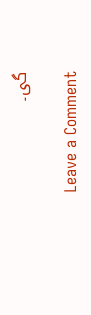گی۔

Leave a Comment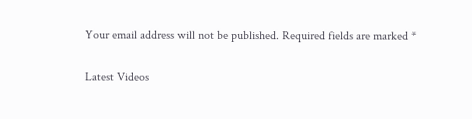Your email address will not be published. Required fields are marked *

Latest Videos